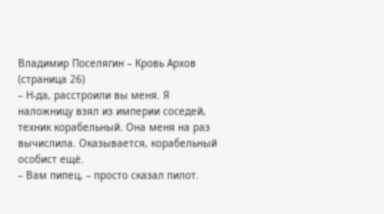Владимир Поселягин – Кровь Архов (страница 26)
– Н-да, расстроили вы меня. Я наложницу взял из империи соседей, техник корабельный. Она меня на раз вычислила. Оказывается, корабельный особист ещё.
– Вам пипец, – просто сказал пилот.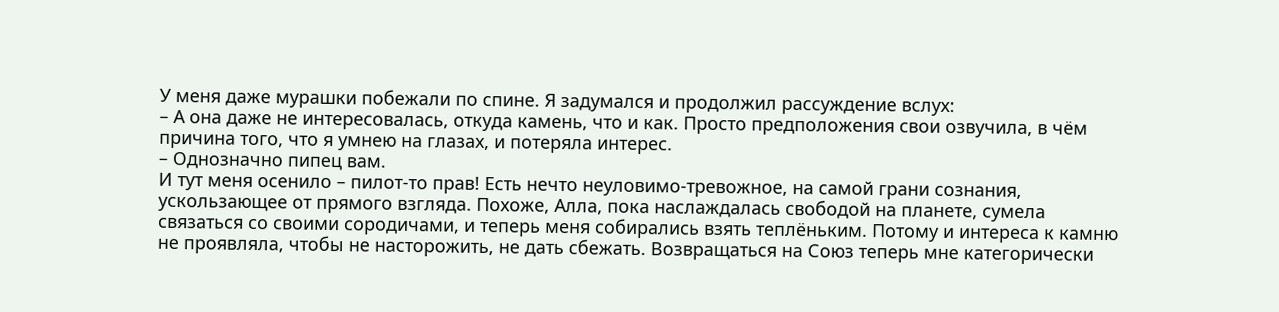У меня даже мурашки побежали по спине. Я задумался и продолжил рассуждение вслух:
– А она даже не интересовалась, откуда камень, что и как. Просто предположения свои озвучила, в чём причина того, что я умнею на глазах, и потеряла интерес.
– Однозначно пипец вам.
И тут меня осенило – пилот-то прав! Есть нечто неуловимо-тревожное, на самой грани сознания, ускользающее от прямого взгляда. Похоже, Алла, пока наслаждалась свободой на планете, сумела связаться со своими сородичами, и теперь меня собирались взять теплёньким. Потому и интереса к камню не проявляла, чтобы не насторожить, не дать сбежать. Возвращаться на Союз теперь мне категорически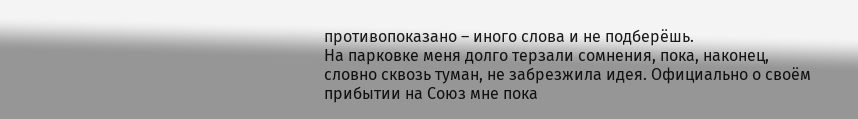противопоказано – иного слова и не подберёшь.
На парковке меня долго терзали сомнения, пока, наконец, словно сквозь туман, не забрезжила идея. Официально о своём прибытии на Союз мне пока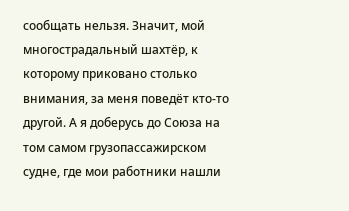сообщать нельзя. Значит, мой многострадальный шахтёр, к которому приковано столько внимания, за меня поведёт кто-то другой. А я доберусь до Союза на том самом грузопассажирском судне, где мои работники нашли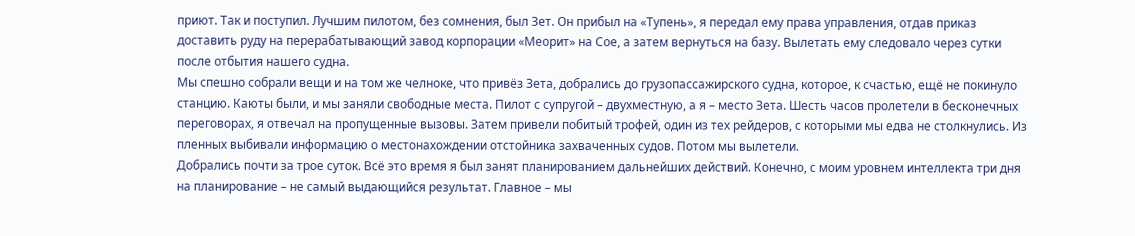приют. Так и поступил. Лучшим пилотом, без сомнения, был Зет. Он прибыл на «Тупень», я передал ему права управления, отдав приказ доставить руду на перерабатывающий завод корпорации «Меорит» на Сое, а затем вернуться на базу. Вылетать ему следовало через сутки после отбытия нашего судна.
Мы спешно собрали вещи и на том же челноке, что привёз Зета, добрались до грузопассажирского судна, которое, к счастью, ещё не покинуло станцию. Каюты были, и мы заняли свободные места. Пилот с супругой – двухместную, а я – место Зета. Шесть часов пролетели в бесконечных переговорах, я отвечал на пропущенные вызовы. Затем привели побитый трофей, один из тех рейдеров, с которыми мы едва не столкнулись. Из пленных выбивали информацию о местонахождении отстойника захваченных судов. Потом мы вылетели.
Добрались почти за трое суток. Всё это время я был занят планированием дальнейших действий. Конечно, с моим уровнем интеллекта три дня на планирование – не самый выдающийся результат. Главное – мы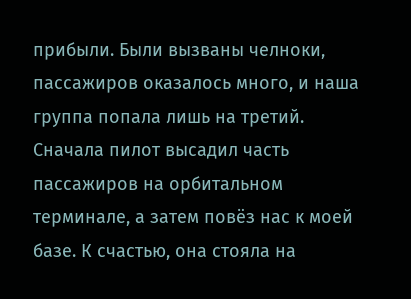прибыли. Были вызваны челноки, пассажиров оказалось много, и наша группа попала лишь на третий. Сначала пилот высадил часть пассажиров на орбитальном терминале, а затем повёз нас к моей базе. К счастью, она стояла на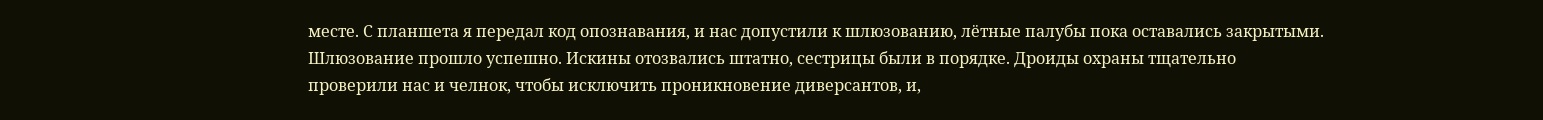месте. С планшета я передал код опознавания, и нас допустили к шлюзованию, лётные палубы пока оставались закрытыми. Шлюзование прошло успешно. Искины отозвались штатно, сестрицы были в порядке. Дроиды охраны тщательно проверили нас и челнок, чтобы исключить проникновение диверсантов, и,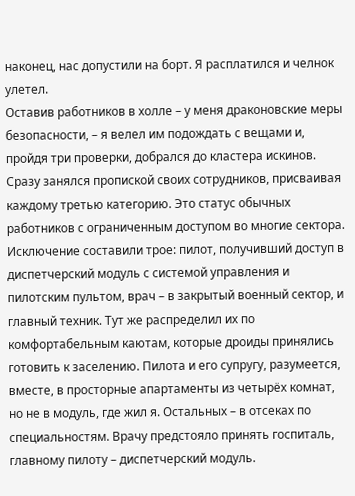наконец, нас допустили на борт. Я расплатился и челнок улетел.
Оставив работников в холле – у меня драконовские меры безопасности, – я велел им подождать с вещами и, пройдя три проверки, добрался до кластера искинов. Сразу занялся пропиской своих сотрудников, присваивая каждому третью категорию. Это статус обычных работников с ограниченным доступом во многие сектора. Исключение составили трое: пилот, получивший доступ в диспетчерский модуль с системой управления и пилотским пультом, врач – в закрытый военный сектор, и главный техник. Тут же распределил их по комфортабельным каютам, которые дроиды принялись готовить к заселению. Пилота и его супругу, разумеется, вместе, в просторные апартаменты из четырёх комнат, но не в модуль, где жил я. Остальных – в отсеках по специальностям. Врачу предстояло принять госпиталь, главному пилоту – диспетчерский модуль.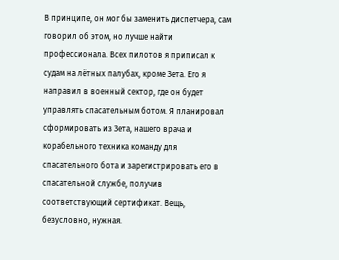В принципе, он мог бы заменить диспетчера, сам говорил об этом, но лучше найти профессионала. Всех пилотов я приписал к судам на лётных палубах, кроме Зета. Его я направил в военный сектор, где он будет управлять спасательным ботом. Я планировал сформировать из Зета, нашего врача и корабельного техника команду для спасательного бота и зарегистрировать его в спасательной службе, получив соответствующий сертификат. Вещь, безусловно, нужная.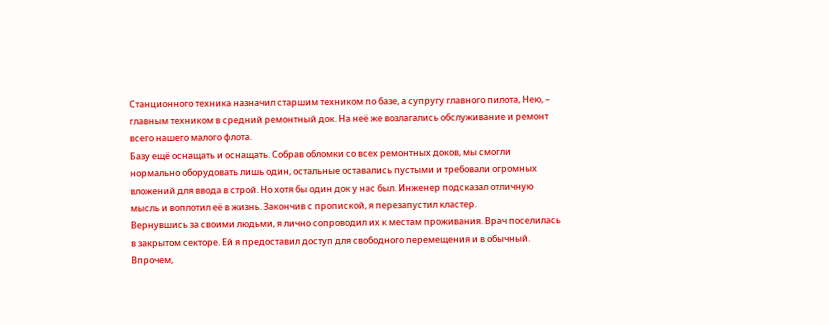Станционного техника назначил старшим техником по базе, а супругу главного пилота, Нею, – главным техником в средний ремонтный док. На неё же возлагались обслуживание и ремонт всего нашего малого флота.
Базу ещё оснащать и оснащать. Собрав обломки со всех ремонтных доков, мы смогли нормально оборудовать лишь один, остальные оставались пустыми и требовали огромных вложений для ввода в строй. Но хотя бы один док у нас был. Инженер подсказал отличную мысль и воплотил её в жизнь. Закончив с пропиской, я перезапустил кластер.
Вернувшись за своими людьми, я лично сопроводил их к местам проживания. Врач поселилась в закрытом секторе. Ей я предоставил доступ для свободного перемещения и в обычный. Впрочем,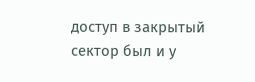доступ в закрытый сектор был и у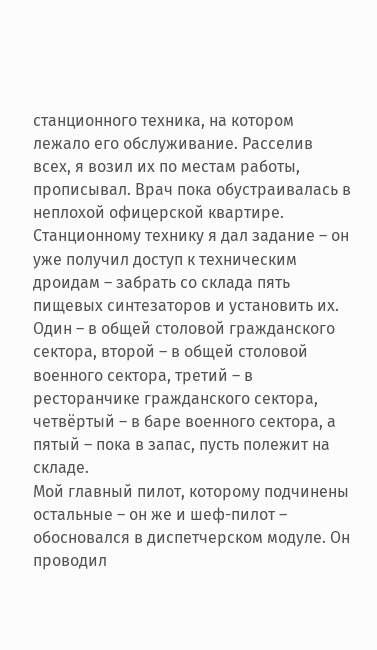станционного техника, на котором лежало его обслуживание. Расселив всех, я возил их по местам работы, прописывал. Врач пока обустраивалась в неплохой офицерской квартире. Станционному технику я дал задание – он уже получил доступ к техническим дроидам – забрать со склада пять пищевых синтезаторов и установить их. Один – в общей столовой гражданского сектора, второй – в общей столовой военного сектора, третий – в ресторанчике гражданского сектора, четвёртый – в баре военного сектора, а пятый – пока в запас, пусть полежит на складе.
Мой главный пилот, которому подчинены остальные – он же и шеф-пилот – обосновался в диспетчерском модуле. Он проводил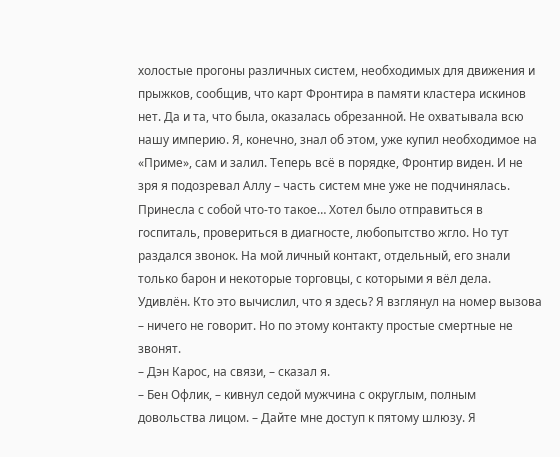холостые прогоны различных систем, необходимых для движения и прыжков, сообщив, что карт Фронтира в памяти кластера искинов нет. Да и та, что была, оказалась обрезанной. Не охватывала всю нашу империю. Я, конечно, знал об этом, уже купил необходимое на «Приме», сам и залил. Теперь всё в порядке, Фронтир виден. И не зря я подозревал Аллу – часть систем мне уже не подчинялась. Принесла с собой что-то такое… Хотел было отправиться в госпиталь, провериться в диагносте, любопытство жгло. Но тут раздался звонок. На мой личный контакт, отдельный, его знали только барон и некоторые торговцы, с которыми я вёл дела. Удивлён. Кто это вычислил, что я здесь? Я взглянул на номер вызова – ничего не говорит. Но по этому контакту простые смертные не звонят.
– Дэн Карос, на связи, – сказал я.
– Бен Офлик, – кивнул седой мужчина с округлым, полным довольства лицом. – Дайте мне доступ к пятому шлюзу. Я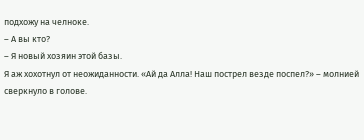подхожу на челноке.
– А вы кто?
– Я новый хозяин этой базы.
Я аж хохотнул от неожиданности. «Ай да Алла! Наш пострел везде поспел?» – молнией сверкнуло в голове.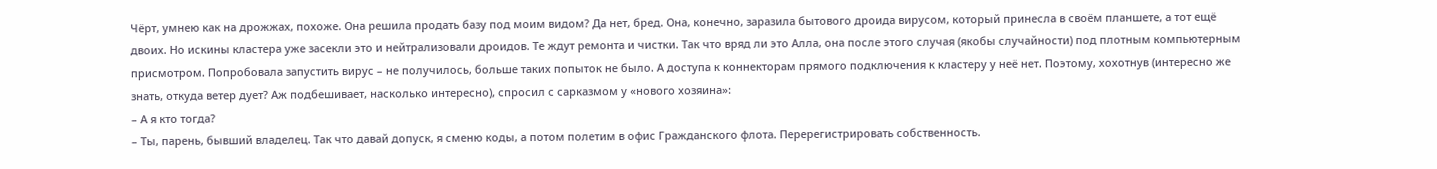Чёрт, умнею как на дрожжах, похоже. Она решила продать базу под моим видом? Да нет, бред. Она, конечно, заразила бытового дроида вирусом, который принесла в своём планшете, а тот ещё двоих. Но искины кластера уже засекли это и нейтрализовали дроидов. Те ждут ремонта и чистки. Так что вряд ли это Алла, она после этого случая (якобы случайности) под плотным компьютерным присмотром. Попробовала запустить вирус – не получилось, больше таких попыток не было. А доступа к коннекторам прямого подключения к кластеру у неё нет. Поэтому, хохотнув (интересно же знать, откуда ветер дует? Аж подбешивает, насколько интересно), спросил с сарказмом у «нового хозяина»:
– А я кто тогда?
– Ты, парень, бывший владелец. Так что давай допуск, я сменю коды, а потом полетим в офис Гражданского флота. Перерегистрировать собственность.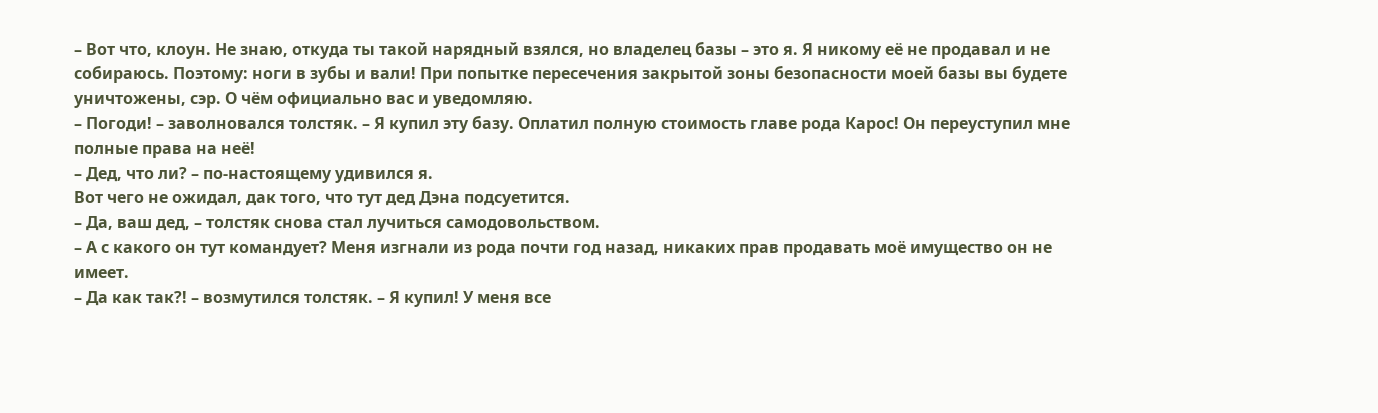– Вот что, клоун. Не знаю, откуда ты такой нарядный взялся, но владелец базы – это я. Я никому её не продавал и не собираюсь. Поэтому: ноги в зубы и вали! При попытке пересечения закрытой зоны безопасности моей базы вы будете уничтожены, сэр. О чём официально вас и уведомляю.
– Погоди! – заволновался толстяк. – Я купил эту базу. Оплатил полную стоимость главе рода Карос! Он переуступил мне полные права на неё!
– Дед, что ли? – по-настоящему удивился я.
Вот чего не ожидал, дак того, что тут дед Дэна подсуетится.
– Да, ваш дед, – толстяк снова стал лучиться самодовольством.
– А с какого он тут командует? Меня изгнали из рода почти год назад, никаких прав продавать моё имущество он не имеет.
– Да как так?! – возмутился толстяк. – Я купил! У меня все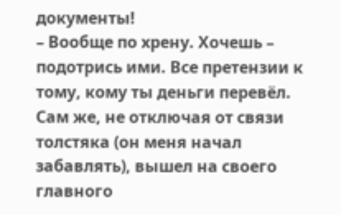документы!
– Вообще по хрену. Хочешь – подотрись ими. Все претензии к тому, кому ты деньги перевёл.
Сам же, не отключая от связи толстяка (он меня начал забавлять), вышел на своего главного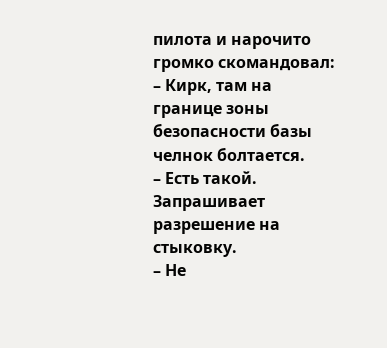пилота и нарочито громко скомандовал:
– Кирк, там на границе зоны безопасности базы челнок болтается.
– Есть такой. Запрашивает разрешение на стыковку.
– Не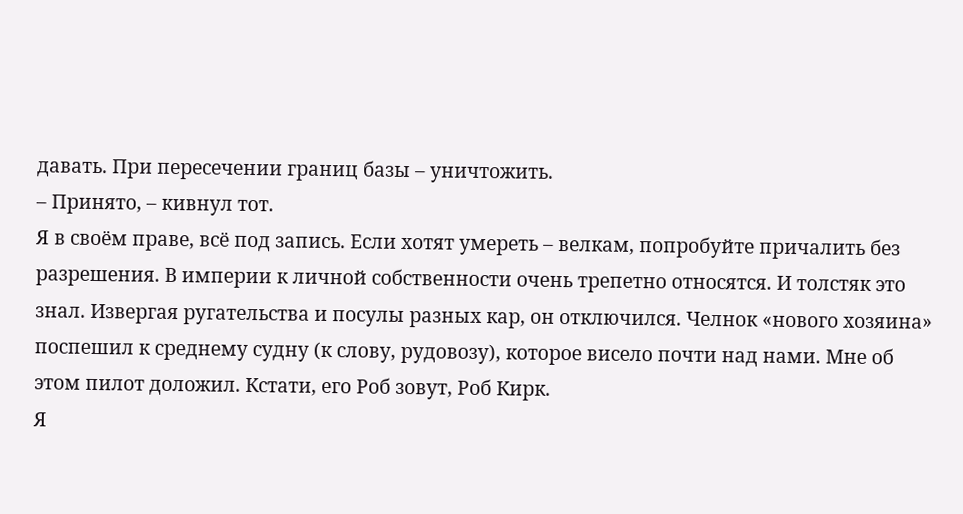давать. При пересечении границ базы – уничтожить.
– Принято, – кивнул тот.
Я в своём праве, всё под запись. Если хотят умереть – велкам, попробуйте причалить без разрешения. В империи к личной собственности очень трепетно относятся. И толстяк это знал. Извергая ругательства и посулы разных кар, он отключился. Челнок «нового хозяина» поспешил к среднему судну (к слову, рудовозу), которое висело почти над нами. Мне об этом пилот доложил. Кстати, его Роб зовут, Роб Кирк.
Я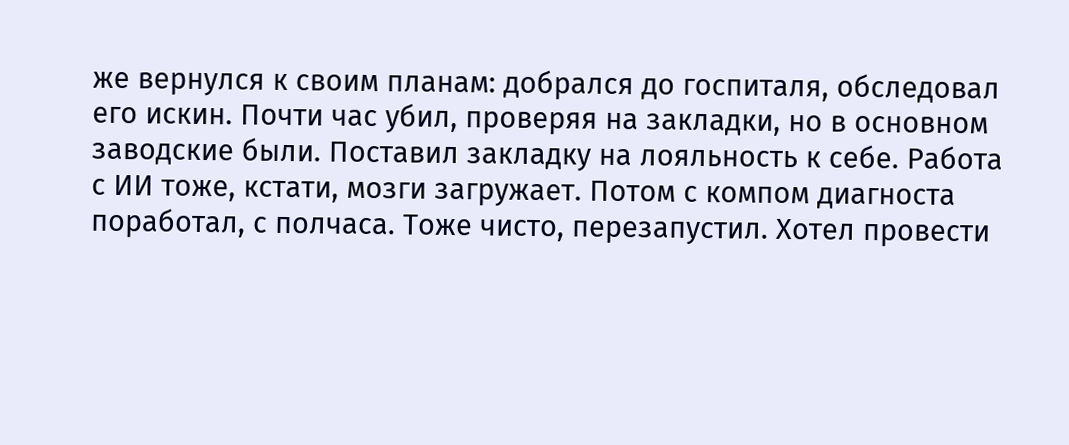же вернулся к своим планам: добрался до госпиталя, обследовал его искин. Почти час убил, проверяя на закладки, но в основном заводские были. Поставил закладку на лояльность к себе. Работа с ИИ тоже, кстати, мозги загружает. Потом с компом диагноста поработал, с полчаса. Тоже чисто, перезапустил. Хотел провести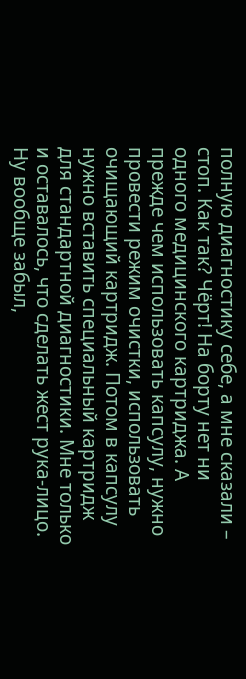полную диагностику себе, а мне сказали – стоп. Как так? Чёрт! На борту нет ни одного медицинского картриджа. А прежде чем использовать капсулу, нужно провести режим очистки, использовать очищающий картридж. Потом в капсулу нужно вставить специальный картридж для стандартной диагностики. Мне только и оставалось, что сделать жест рука-лицо. Ну вообще забыл,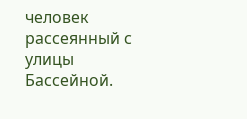человек рассеянный с улицы Бассейной.